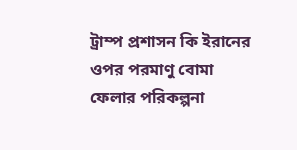ট্রাম্প প্রশাসন কি ইরানের ওপর পরমাণু বোমা ফেলার পরিকল্পনা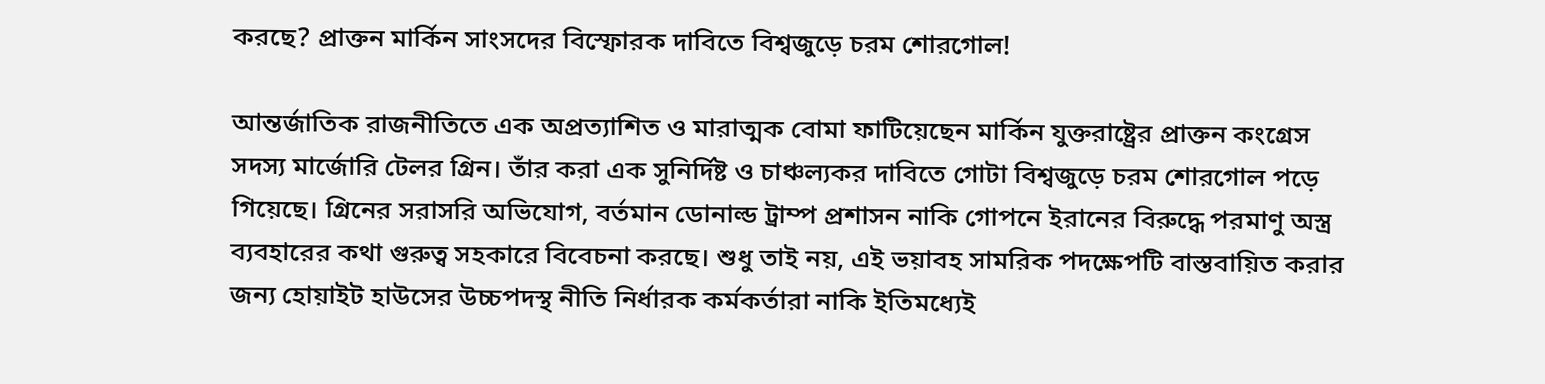করছে? প্রাক্তন মার্কিন সাংসদের বিস্ফোরক দাবিতে বিশ্বজুড়ে চরম শোরগোল!

আন্তর্জাতিক রাজনীতিতে এক অপ্রত্যাশিত ও মারাত্মক বোমা ফাটিয়েছেন মার্কিন যুক্তরাষ্ট্রের প্রাক্তন কংগ্রেস সদস্য মার্জোরি টেলর গ্রিন। তাঁর করা এক সুনির্দিষ্ট ও চাঞ্চল্যকর দাবিতে গোটা বিশ্বজুড়ে চরম শোরগোল পড়ে গিয়েছে। গ্রিনের সরাসরি অভিযোগ, বর্তমান ডোনাল্ড ট্রাম্প প্রশাসন নাকি গোপনে ইরানের বিরুদ্ধে পরমাণু অস্ত্র ব্যবহারের কথা গুরুত্ব সহকারে বিবেচনা করছে। শুধু তাই নয়, এই ভয়াবহ সামরিক পদক্ষেপটি বাস্তবায়িত করার জন্য হোয়াইট হাউসের উচ্চপদস্থ নীতি নির্ধারক কর্মকর্তারা নাকি ইতিমধ্যেই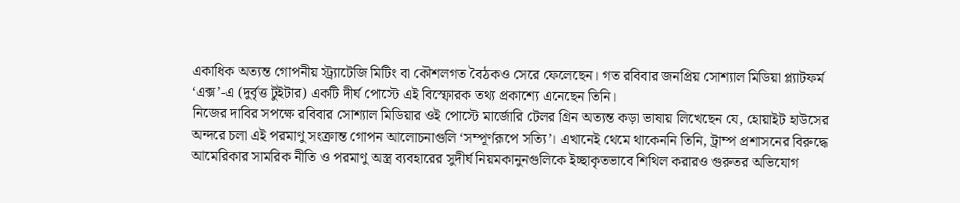একাধিক অত্যন্ত গোপনীয় স্ট্র্যাটেজি মিটিং বা কৌশলগত বৈঠকও সেরে ফেলেছেন। গত রবিবার জনপ্রিয় সোশ্যাল মিডিয়া প্ল্যাটফর্ম ‘এক্স’-এ (দুর্বৃত্ত টুইটার) একটি দীর্ঘ পোস্টে এই বিস্ফোরক তথ্য প্রকাশ্যে এনেছেন তিনি।
নিজের দাবির সপক্ষে রবিবার সোশ্যাল মিডিয়ার ওই পোস্টে মার্জোরি টেলর গ্রিন অত্যন্ত কড়া ভাষায় লিখেছেন যে, হোয়াইট হাউসের অন্দরে চলা এই পরমাণু সংক্রান্ত গোপন আলোচনাগুলি ‘সম্পূর্ণরূপে সত্যি’। এখানেই থেমে থাকেননি তিনি, ট্রাম্প প্রশাসনের বিরুদ্ধে আমেরিকার সামরিক নীতি ও পরমাণু অস্ত্র ব্যবহারের সুদীর্ঘ নিয়মকানুনগুলিকে ইচ্ছাকৃতভাবে শিথিল করারও গুরুতর অভিযোগ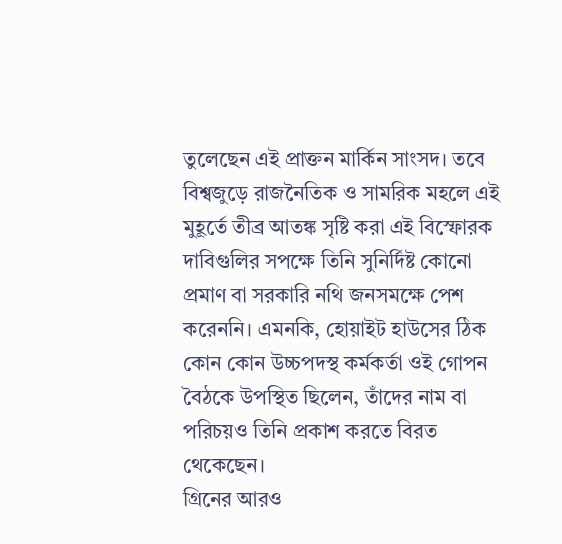তুলেছেন এই প্রাক্তন মার্কিন সাংসদ। তবে বিশ্বজুড়ে রাজনৈতিক ও সামরিক মহলে এই মুহূর্তে তীব্র আতঙ্ক সৃষ্টি করা এই বিস্ফোরক দাবিগুলির সপক্ষে তিনি সুনির্দিষ্ট কোনো প্রমাণ বা সরকারি নথি জনসমক্ষে পেশ করেননি। এমনকি, হোয়াইট হাউসের ঠিক কোন কোন উচ্চপদস্থ কর্মকর্তা ওই গোপন বৈঠকে উপস্থিত ছিলেন, তাঁদের নাম বা পরিচয়ও তিনি প্রকাশ করতে বিরত থেকেছেন।
গ্রিনের আরও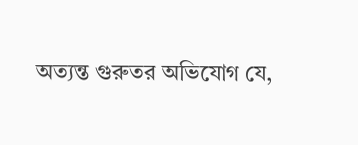অত্যন্ত গুরুতর অভিযোগ যে,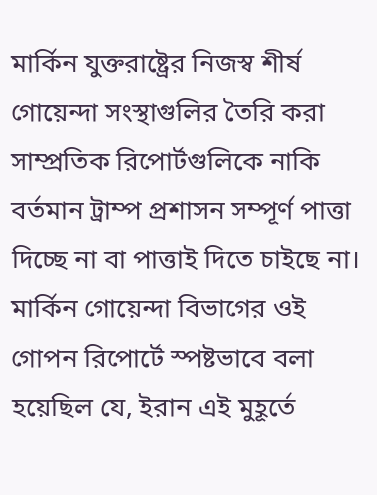মার্কিন যুক্তরাষ্ট্রের নিজস্ব শীর্ষ গোয়েন্দা সংস্থাগুলির তৈরি করা সাম্প্রতিক রিপোর্টগুলিকে নাকি বর্তমান ট্রাম্প প্রশাসন সম্পূর্ণ পাত্তা দিচ্ছে না বা পাত্তাই দিতে চাইছে না। মার্কিন গোয়েন্দা বিভাগের ওই গোপন রিপোর্টে স্পষ্টভাবে বলা হয়েছিল যে, ইরান এই মুহূর্তে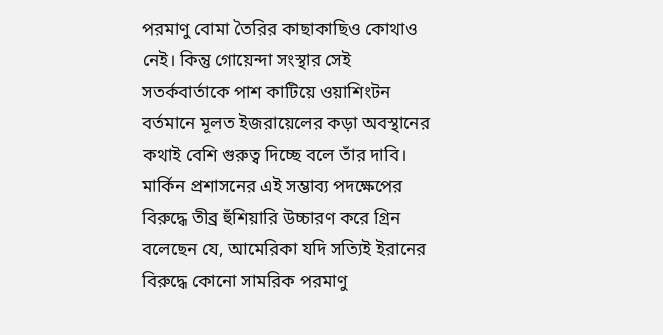পরমাণু বোমা তৈরির কাছাকাছিও কোথাও নেই। কিন্তু গোয়েন্দা সংস্থার সেই সতর্কবার্তাকে পাশ কাটিয়ে ওয়াশিংটন বর্তমানে মূলত ইজরায়েলের কড়া অবস্থানের কথাই বেশি গুরুত্ব দিচ্ছে বলে তাঁর দাবি। মার্কিন প্রশাসনের এই সম্ভাব্য পদক্ষেপের বিরুদ্ধে তীব্র হুঁশিয়ারি উচ্চারণ করে গ্রিন বলেছেন যে, আমেরিকা যদি সত্যিই ইরানের বিরুদ্ধে কোনো সামরিক পরমাণু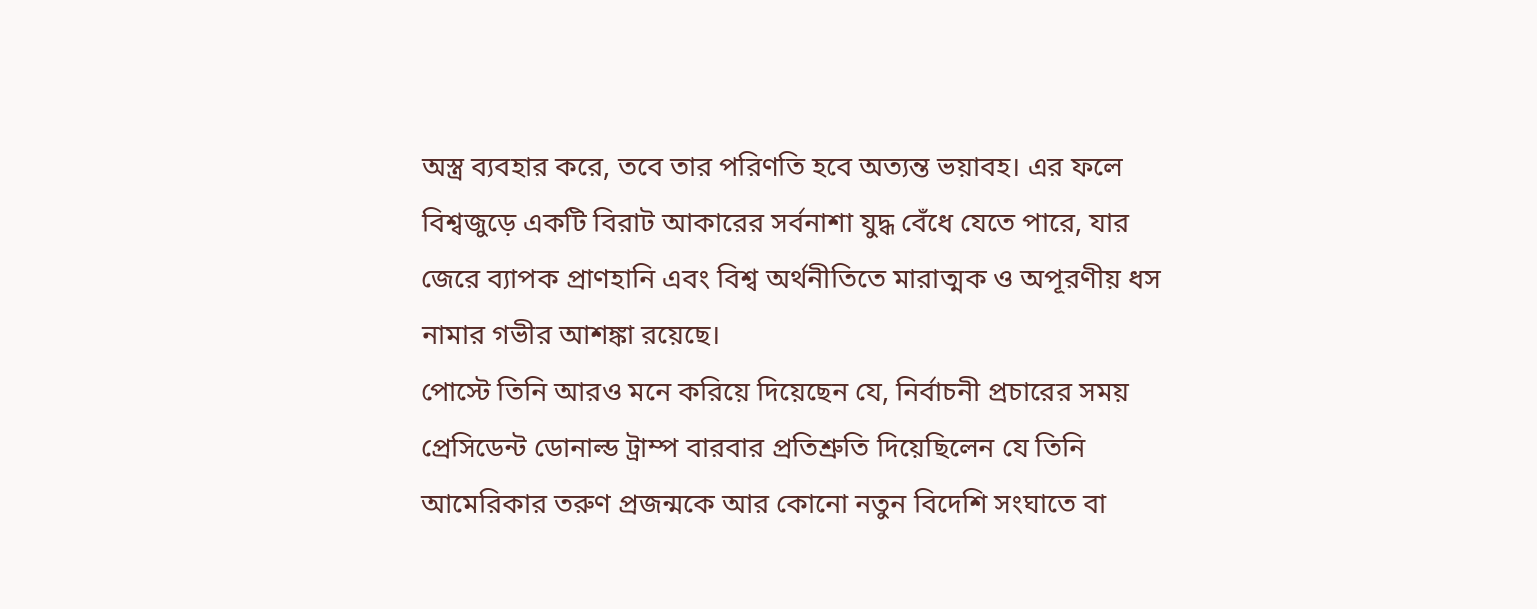অস্ত্র ব্যবহার করে, তবে তার পরিণতি হবে অত্যন্ত ভয়াবহ। এর ফলে বিশ্বজুড়ে একটি বিরাট আকারের সর্বনাশা যুদ্ধ বেঁধে যেতে পারে, যার জেরে ব্যাপক প্রাণহানি এবং বিশ্ব অর্থনীতিতে মারাত্মক ও অপূরণীয় ধস নামার গভীর আশঙ্কা রয়েছে।
পোস্টে তিনি আরও মনে করিয়ে দিয়েছেন যে, নির্বাচনী প্রচারের সময় প্রেসিডেন্ট ডোনাল্ড ট্রাম্প বারবার প্রতিশ্রুতি দিয়েছিলেন যে তিনি আমেরিকার তরুণ প্রজন্মকে আর কোনো নতুন বিদেশি সংঘাতে বা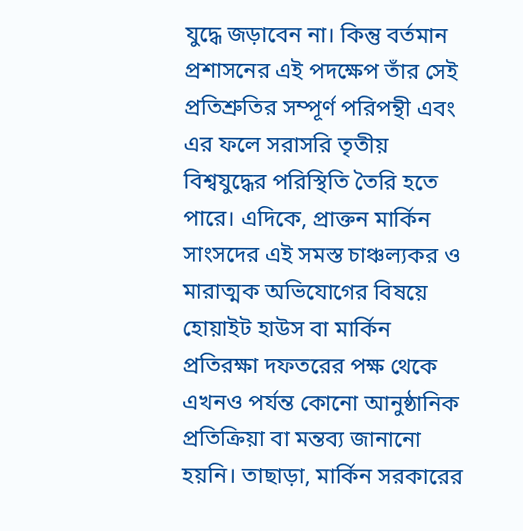যুদ্ধে জড়াবেন না। কিন্তু বর্তমান প্রশাসনের এই পদক্ষেপ তাঁর সেই প্রতিশ্রুতির সম্পূর্ণ পরিপন্থী এবং এর ফলে সরাসরি তৃতীয় বিশ্বযুদ্ধের পরিস্থিতি তৈরি হতে পারে। এদিকে, প্রাক্তন মার্কিন সাংসদের এই সমস্ত চাঞ্চল্যকর ও মারাত্মক অভিযোগের বিষয়ে হোয়াইট হাউস বা মার্কিন প্রতিরক্ষা দফতরের পক্ষ থেকে এখনও পর্যন্ত কোনো আনুষ্ঠানিক প্রতিক্রিয়া বা মন্তব্য জানানো হয়নি। তাছাড়া, মার্কিন সরকারের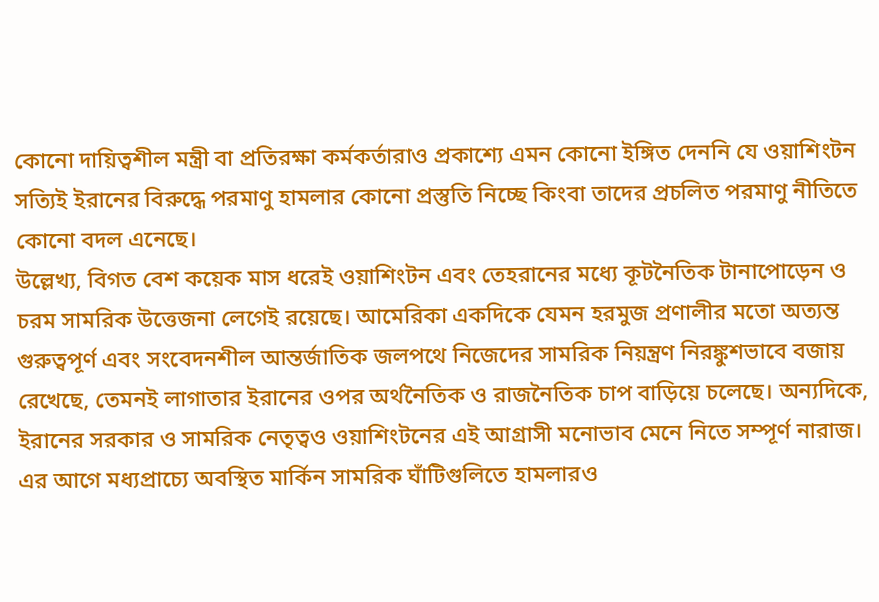কোনো দায়িত্বশীল মন্ত্রী বা প্রতিরক্ষা কর্মকর্তারাও প্রকাশ্যে এমন কোনো ইঙ্গিত দেননি যে ওয়াশিংটন সত্যিই ইরানের বিরুদ্ধে পরমাণু হামলার কোনো প্রস্তুতি নিচ্ছে কিংবা তাদের প্রচলিত পরমাণু নীতিতে কোনো বদল এনেছে।
উল্লেখ্য, বিগত বেশ কয়েক মাস ধরেই ওয়াশিংটন এবং তেহরানের মধ্যে কূটনৈতিক টানাপোড়েন ও চরম সামরিক উত্তেজনা লেগেই রয়েছে। আমেরিকা একদিকে যেমন হরমুজ প্রণালীর মতো অত্যন্ত গুরুত্বপূর্ণ এবং সংবেদনশীল আন্তর্জাতিক জলপথে নিজেদের সামরিক নিয়ন্ত্রণ নিরঙ্কুশভাবে বজায় রেখেছে, তেমনই লাগাতার ইরানের ওপর অর্থনৈতিক ও রাজনৈতিক চাপ বাড়িয়ে চলেছে। অন্যদিকে, ইরানের সরকার ও সামরিক নেতৃত্বও ওয়াশিংটনের এই আগ্রাসী মনোভাব মেনে নিতে সম্পূর্ণ নারাজ। এর আগে মধ্যপ্রাচ্যে অবস্থিত মার্কিন সামরিক ঘাঁটিগুলিতে হামলারও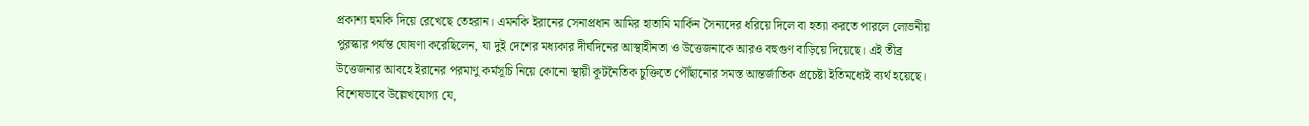প্রকাশ্য হুমকি দিয়ে রেখেছে তেহরান। এমনকি ইরানের সেনাপ্রধান আমির হাতামি মার্কিন সৈন্যদের ধরিয়ে দিলে বা হত্যা করতে পারলে লোভনীয় পুরস্কার পর্যন্ত ঘোষণা করেছিলেন, যা দুই দেশের মধ্যকার দীর্ঘদিনের আস্থাহীনতা ও উত্তেজনাকে আরও বহুগুণ বাড়িয়ে দিয়েছে। এই তীব্র উত্তেজনার আবহে ইরানের পরমাণু কর্মসূচি নিয়ে কোনো স্থায়ী কূটনৈতিক চুক্তিতে পৌঁছানোর সমস্ত আন্তর্জাতিক প্রচেষ্টা ইতিমধ্যেই ব্যর্থ হয়েছে।
বিশেষভাবে উল্লেখযোগ্য যে,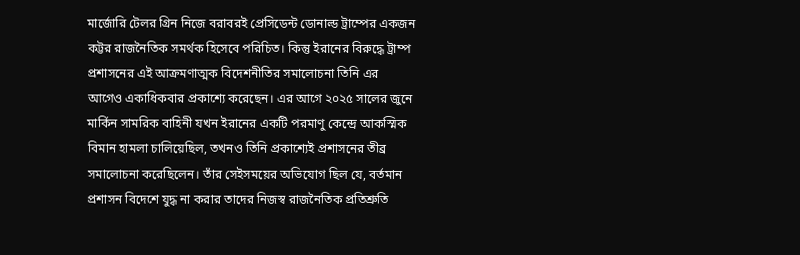মার্জোরি টেলর গ্রিন নিজে বরাবরই প্রেসিডেন্ট ডোনাল্ড ট্রাম্পের একজন কট্টর রাজনৈতিক সমর্থক হিসেবে পরিচিত। কিন্তু ইরানের বিরুদ্ধে ট্রাম্প প্রশাসনের এই আক্রমণাত্মক বিদেশনীতির সমালোচনা তিনি এর আগেও একাধিকবার প্রকাশ্যে করেছেন। এর আগে ২০২৫ সালের জুনে মার্কিন সামরিক বাহিনী যখন ইরানের একটি পরমাণু কেন্দ্রে আকস্মিক বিমান হামলা চালিয়েছিল, তখনও তিনি প্রকাশ্যেই প্রশাসনের তীব্র সমালোচনা করেছিলেন। তাঁর সেইসময়ের অভিযোগ ছিল যে, বর্তমান প্রশাসন বিদেশে যুদ্ধ না করার তাদের নিজস্ব রাজনৈতিক প্রতিশ্রুতি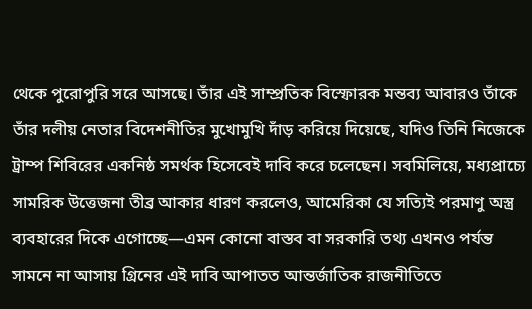থেকে পুরোপুরি সরে আসছে। তাঁর এই সাম্প্রতিক বিস্ফোরক মন্তব্য আবারও তাঁকে তাঁর দলীয় নেতার বিদেশনীতির মুখোমুখি দাঁড় করিয়ে দিয়েছে, যদিও তিনি নিজেকে ট্রাম্প শিবিরের একনিষ্ঠ সমর্থক হিসেবেই দাবি করে চলেছেন। সবমিলিয়ে, মধ্যপ্রাচ্যে সামরিক উত্তেজনা তীব্র আকার ধারণ করলেও, আমেরিকা যে সত্যিই পরমাণু অস্ত্র ব্যবহারের দিকে এগোচ্ছে—এমন কোনো বাস্তব বা সরকারি তথ্য এখনও পর্যন্ত সামনে না আসায় গ্রিনের এই দাবি আপাতত আন্তর্জাতিক রাজনীতিতে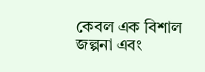কেবল এক বিশাল জল্পনা এবং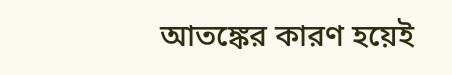আতঙ্কের কারণ হয়েই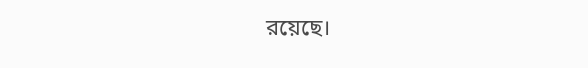রয়েছে।